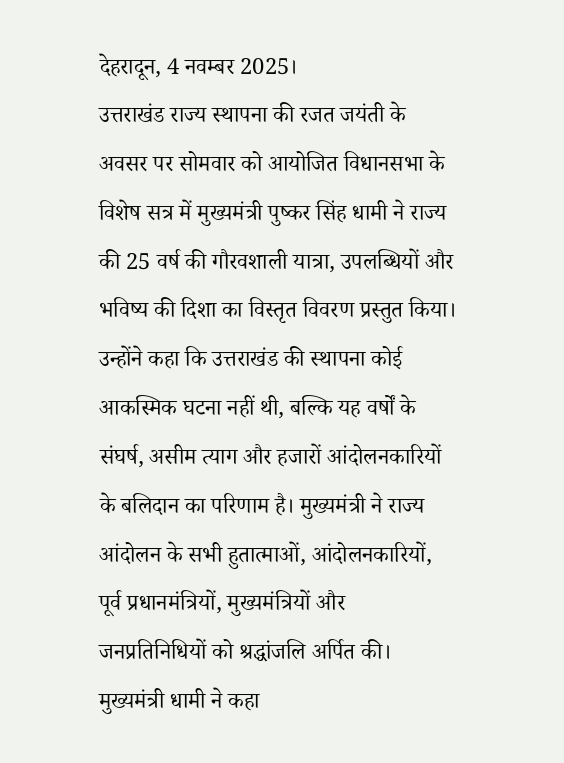देहरादून, 4 नवम्बर 2025।
उत्तराखंड राज्य स्थापना की रजत जयंती के अवसर पर सोमवार को आयोजित विधानसभा के विशेष सत्र में मुख्यमंत्री पुष्कर सिंह धामी ने राज्य की 25 वर्ष की गौरवशाली यात्रा, उपलब्धियों और भविष्य की दिशा का विस्तृत विवरण प्रस्तुत किया। उन्होंने कहा कि उत्तराखंड की स्थापना कोई आकस्मिक घटना नहीं थी, बल्कि यह वर्षों के संघर्ष, असीम त्याग और हजारों आंदोलनकारियों के बलिदान का परिणाम है। मुख्यमंत्री ने राज्य आंदोलन के सभी हुतात्माओं, आंदोलनकारियों, पूर्व प्रधानमंत्रियों, मुख्यमंत्रियों और जनप्रतिनिधियों को श्रद्धांजलि अर्पित की।
मुख्यमंत्री धामी ने कहा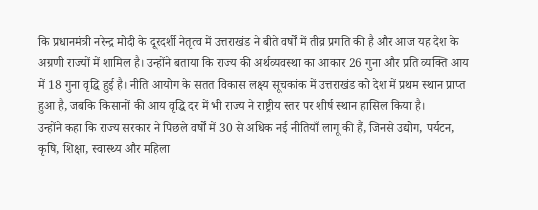कि प्रधानमंत्री नरेन्द्र मोदी के दूरदर्शी नेतृत्व में उत्तराखंड ने बीते वर्षों में तीव्र प्रगति की है और आज यह देश के अग्रणी राज्यों में शामिल है। उन्होंने बताया कि राज्य की अर्थव्यवस्था का आकार 26 गुना और प्रति व्यक्ति आय में 18 गुना वृद्धि हुई है। नीति आयोग के सतत विकास लक्ष्य सूचकांक में उत्तराखंड को देश में प्रथम स्थान प्राप्त हुआ है, जबकि किसानों की आय वृद्धि दर में भी राज्य ने राष्ट्रीय स्तर पर शीर्ष स्थान हासिल किया है।
उन्होंने कहा कि राज्य सरकार ने पिछले वर्षों में 30 से अधिक नई नीतियाँ लागू की हैं, जिनसे उद्योग, पर्यटन, कृषि, शिक्षा, स्वास्थ्य और महिला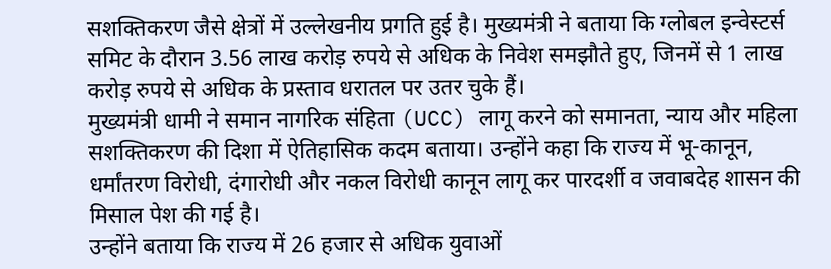सशक्तिकरण जैसे क्षेत्रों में उल्लेखनीय प्रगति हुई है। मुख्यमंत्री ने बताया कि ग्लोबल इन्वेस्टर्स समिट के दौरान 3.56 लाख करोड़ रुपये से अधिक के निवेश समझौते हुए, जिनमें से 1 लाख करोड़ रुपये से अधिक के प्रस्ताव धरातल पर उतर चुके हैं।
मुख्यमंत्री धामी ने समान नागरिक संहिता (UCC) लागू करने को समानता, न्याय और महिला सशक्तिकरण की दिशा में ऐतिहासिक कदम बताया। उन्होंने कहा कि राज्य में भू-कानून, धर्मांतरण विरोधी, दंगारोधी और नकल विरोधी कानून लागू कर पारदर्शी व जवाबदेह शासन की मिसाल पेश की गई है।
उन्होंने बताया कि राज्य में 26 हजार से अधिक युवाओं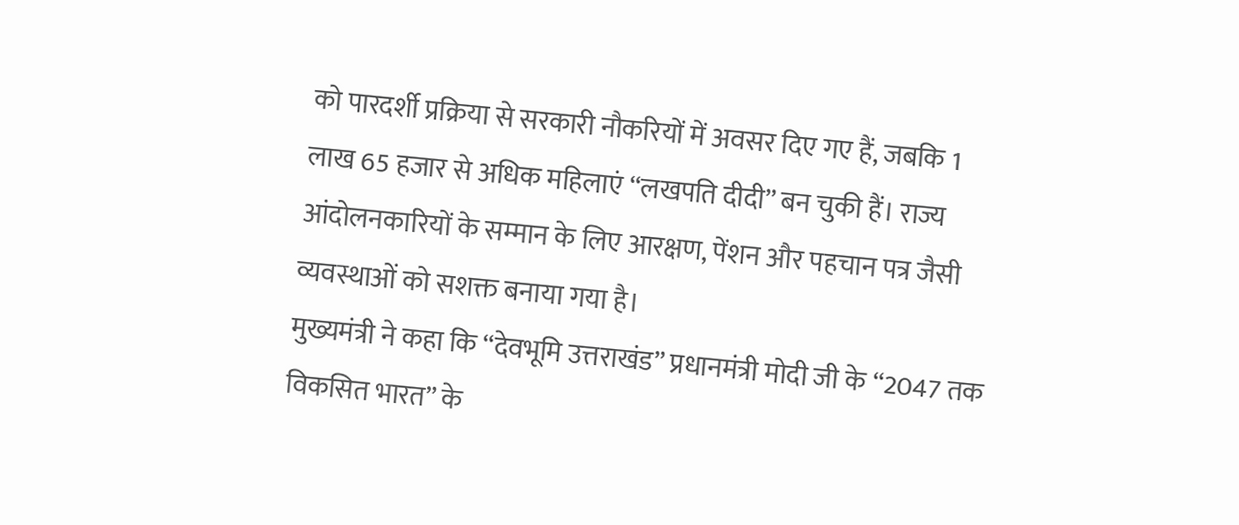को पारदर्शी प्रक्रिया से सरकारी नौकरियों में अवसर दिए गए हैं, जबकि 1 लाख 65 हजार से अधिक महिलाएं “लखपति दीदी” बन चुकी हैं। राज्य आंदोलनकारियों के सम्मान के लिए आरक्षण, पेंशन और पहचान पत्र जैसी व्यवस्थाओं को सशक्त बनाया गया है।
मुख्यमंत्री ने कहा कि “देवभूमि उत्तराखंड” प्रधानमंत्री मोदी जी के “2047 तक विकसित भारत” के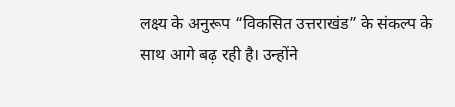लक्ष्य के अनुरूप “विकसित उत्तराखंड” के संकल्प के साथ आगे बढ़ रही है। उन्होंने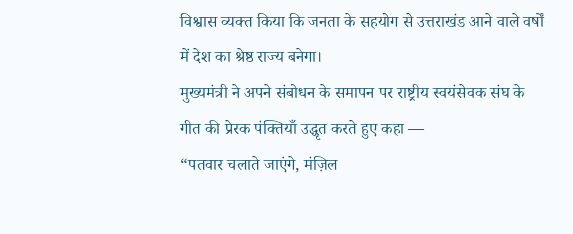विश्वास व्यक्त किया कि जनता के सहयोग से उत्तराखंड आने वाले वर्षों में देश का श्रेष्ठ राज्य बनेगा।
मुख्यमंत्री ने अपने संबोधन के समापन पर राष्ट्रीय स्वयंसेवक संघ के गीत की प्रेरक पंक्तियाँ उद्धृत करते हुए कहा —
“पतवार चलाते जाएंगे, मंज़िल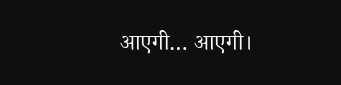आएगी… आएगी।